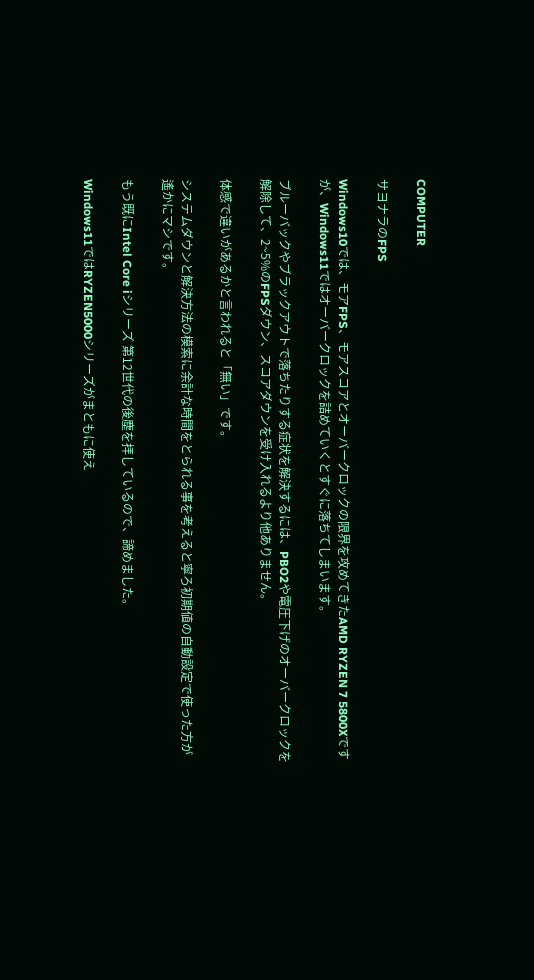COMPUTER

サヨナラのFPS

Windows10では、モアFPS、モアスコアとオーバークロックの限界を攻めてきたAMD RYZEN 7 5800Xですが、Windows11ではオーバークロックを詰めていくとすぐに落ちてしまいます。

ブルーバックやブラックアウトで落ちたりする症状を解決するには、PBO2や電圧下げのオーバークロックを解除して、2~5%のFPSダウン、スコアダウンを受け入れるより他ありません。

体感で違いがあるかと言われると「無い」です。

システムダウンと解決方法の模索に余計な時間をとられる事を考えると寧ろ初期値の自動設定で使った方が遙かにマシです。

もう既にIntel Core iシリーズ 第12世代の後塵を拝しているので、諦めました。

Windows11ではRYZEN5000シリーズがまともに使え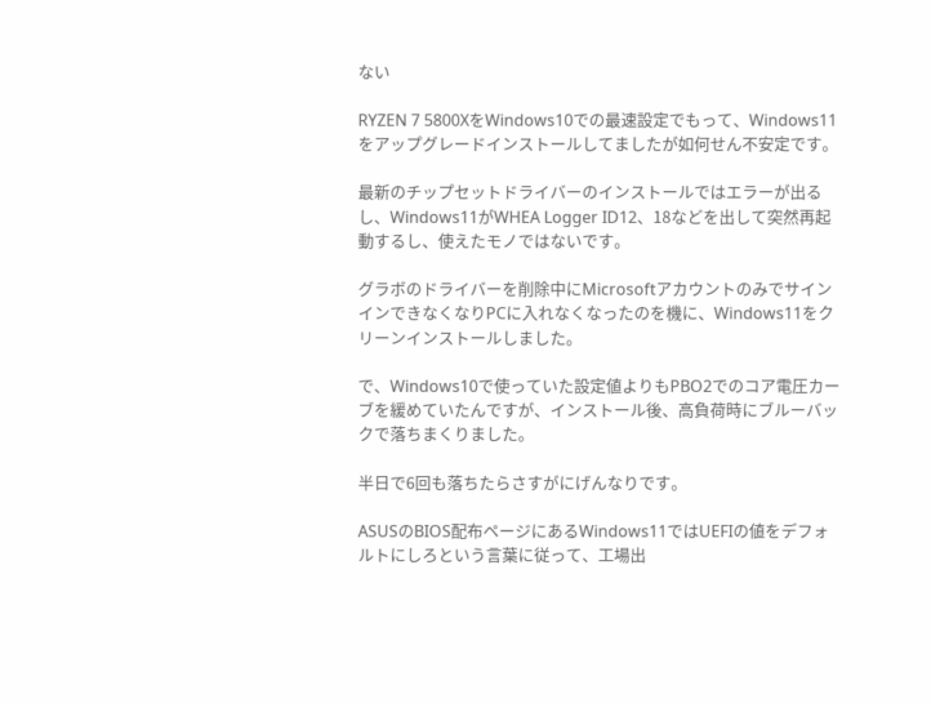ない

RYZEN 7 5800XをWindows10での最速設定でもって、Windows11をアップグレードインストールしてましたが如何せん不安定です。

最新のチップセットドライバーのインストールではエラーが出るし、Windows11がWHEA Logger ID12、18などを出して突然再起動するし、使えたモノではないです。

グラボのドライバーを削除中にMicrosoftアカウントのみでサインインできなくなりPCに入れなくなったのを機に、Windows11をクリーンインストールしました。

で、Windows10で使っていた設定値よりもPBO2でのコア電圧カーブを緩めていたんですが、インストール後、高負荷時にブルーバックで落ちまくりました。

半日で6回も落ちたらさすがにげんなりです。

ASUSのBIOS配布ページにあるWindows11ではUEFIの値をデフォルトにしろという言葉に従って、工場出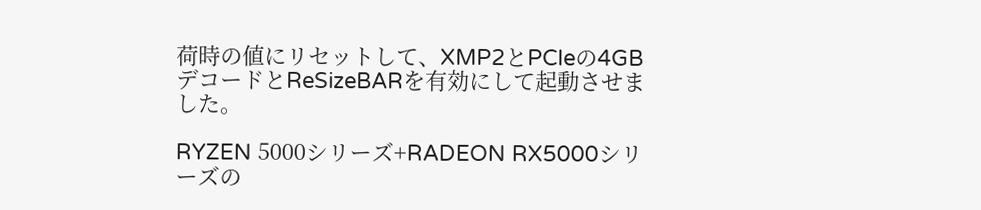荷時の値にリセットして、XMP2とPCIeの4GBデコードとReSizeBARを有効にして起動させました。

RYZEN 5000シリーズ+RADEON RX5000シリーズの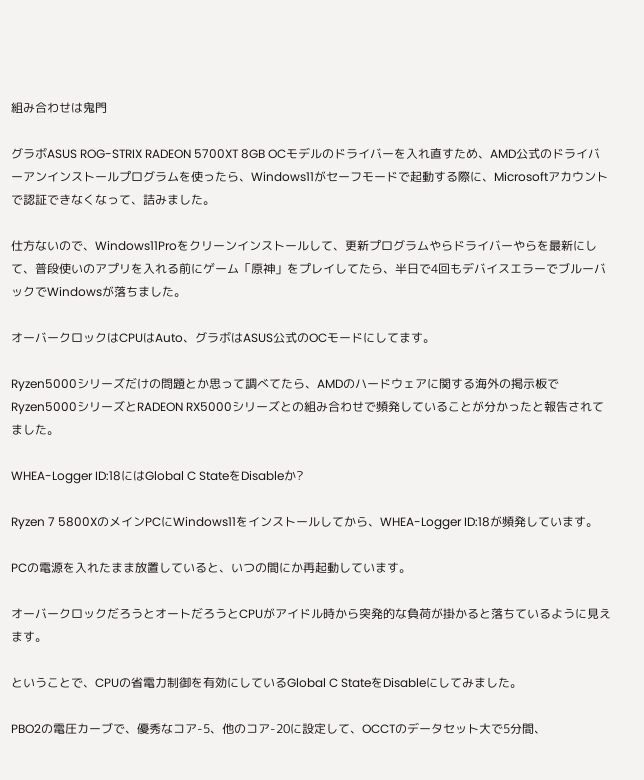組み合わせは鬼門

グラボASUS ROG-STRIX RADEON 5700XT 8GB OCモデルのドライバーを入れ直すため、AMD公式のドライバーアンインストールプログラムを使ったら、Windows11がセーフモードで起動する際に、Microsoftアカウントで認証できなくなって、詰みました。

仕方ないので、Windows11Proをクリーンインストールして、更新プログラムやらドライバーやらを最新にして、普段使いのアプリを入れる前にゲーム「原神」をプレイしてたら、半日で4回もデバイスエラーでブルーバックでWindowsが落ちました。

オーバークロックはCPUはAuto、グラボはASUS公式のOCモードにしてます。

Ryzen5000シリーズだけの問題とか思って調べてたら、AMDのハードウェアに関する海外の掲示板でRyzen5000シリーズとRADEON RX5000シリーズとの組み合わせで頻発していることが分かったと報告されてました。

WHEA-Logger ID:18にはGlobal C StateをDisableか?

Ryzen 7 5800XのメインPCにWindows11をインストールしてから、WHEA-Logger ID:18が頻発しています。

PCの電源を入れたまま放置していると、いつの間にか再起動しています。

オーバークロックだろうとオートだろうとCPUがアイドル時から突発的な負荷が掛かると落ちているように見えます。

ということで、CPUの省電力制御を有効にしているGlobal C StateをDisableにしてみました。

PBO2の電圧カーブで、優秀なコア-5、他のコア-20に設定して、OCCTのデータセット大で5分間、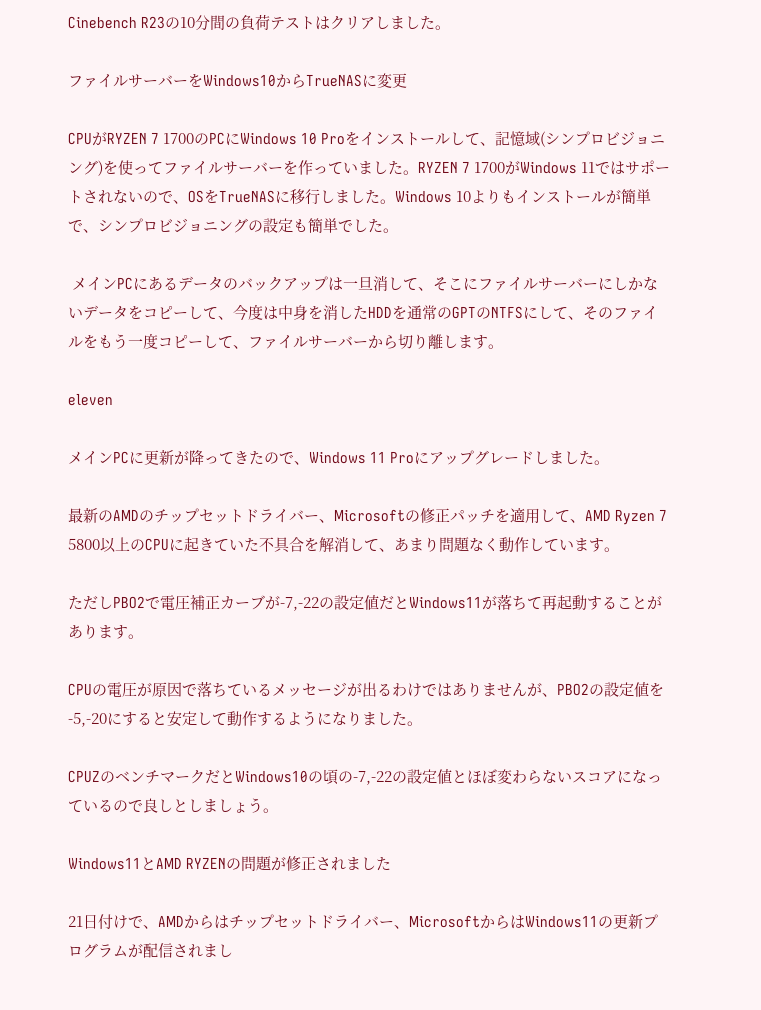Cinebench R23の10分間の負荷テストはクリアしました。

ファイルサーバーをWindows10からTrueNASに変更

CPUがRYZEN 7 1700のPCにWindows 10 Proをインストールして、記憶域(シンプロビジョニング)を使ってファイルサーバーを作っていました。RYZEN 7 1700がWindows 11ではサポートされないので、OSをTrueNASに移行しました。Windows 10よりもインストールが簡単で、シンプロビジョニングの設定も簡単でした。

 メインPCにあるデータのバックアップは一旦消して、そこにファイルサーバーにしかないデータをコピーして、今度は中身を消したHDDを通常のGPTのNTFSにして、そのファイルをもう一度コピーして、ファイルサーバーから切り離します。

eleven

メインPCに更新が降ってきたので、Windows 11 Proにアップグレードしました。

最新のAMDのチップセットドライバー、Microsoftの修正パッチを適用して、AMD Ryzen 7 5800以上のCPUに起きていた不具合を解消して、あまり問題なく動作しています。

ただしPBO2で電圧補正カーブが-7,-22の設定値だとWindows11が落ちて再起動することがあります。

CPUの電圧が原因で落ちているメッセージが出るわけではありませんが、PBO2の設定値を-5,-20にすると安定して動作するようになりました。

CPUZのベンチマークだとWindows10の頃の-7,-22の設定値とほぼ変わらないスコアになっているので良しとしましょう。

Windows11とAMD RYZENの問題が修正されました

21日付けで、AMDからはチップセットドライバー、MicrosoftからはWindows11の更新プログラムが配信されまし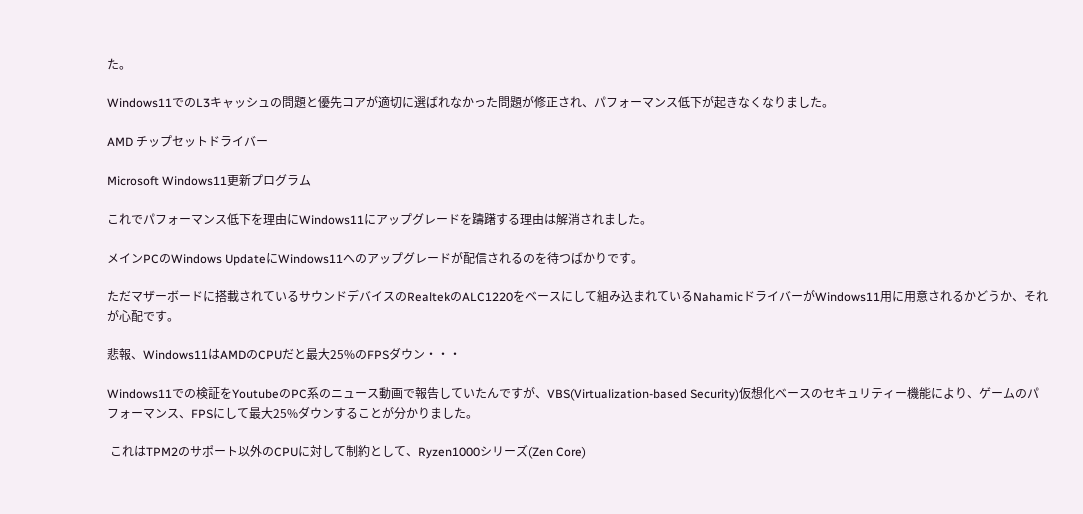た。

Windows11でのL3キャッシュの問題と優先コアが適切に選ばれなかった問題が修正され、パフォーマンス低下が起きなくなりました。

AMD チップセットドライバー

Microsoft Windows11更新プログラム

これでパフォーマンス低下を理由にWindows11にアップグレードを躊躇する理由は解消されました。

メインPCのWindows UpdateにWindows11へのアップグレードが配信されるのを待つばかりです。

ただマザーボードに搭載されているサウンドデバイスのRealtekのALC1220をベースにして組み込まれているNahamicドライバーがWindows11用に用意されるかどうか、それが心配です。

悲報、Windows11はAMDのCPUだと最大25%のFPSダウン・・・

Windows11での検証をYoutubeのPC系のニュース動画で報告していたんですが、VBS(Virtualization-based Security)仮想化ベースのセキュリティー機能により、ゲームのパフォーマンス、FPSにして最大25%ダウンすることが分かりました。

 これはTPM2のサポート以外のCPUに対して制約として、Ryzen1000シリーズ(Zen Core)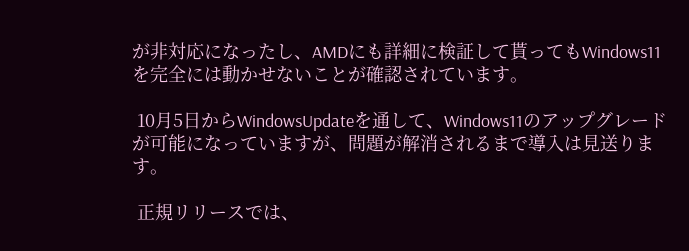が非対応になったし、AMDにも詳細に検証して貰ってもWindows11を完全には動かせないことが確認されています。

 10月5日からWindowsUpdateを通して、Windows11のアップグレードが可能になっていますが、問題が解消されるまで導入は見送ります。

 正規リリースでは、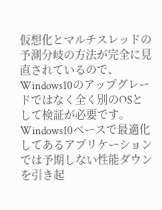仮想化とマルチスレッドの予測分岐の方法が完全に見直されているので、Windows10のアップグレードではなく全く別のOSとして検証が必要です。Windows10ベースで最適化してあるアプリケーションでは予期しない性能ダウンを引き起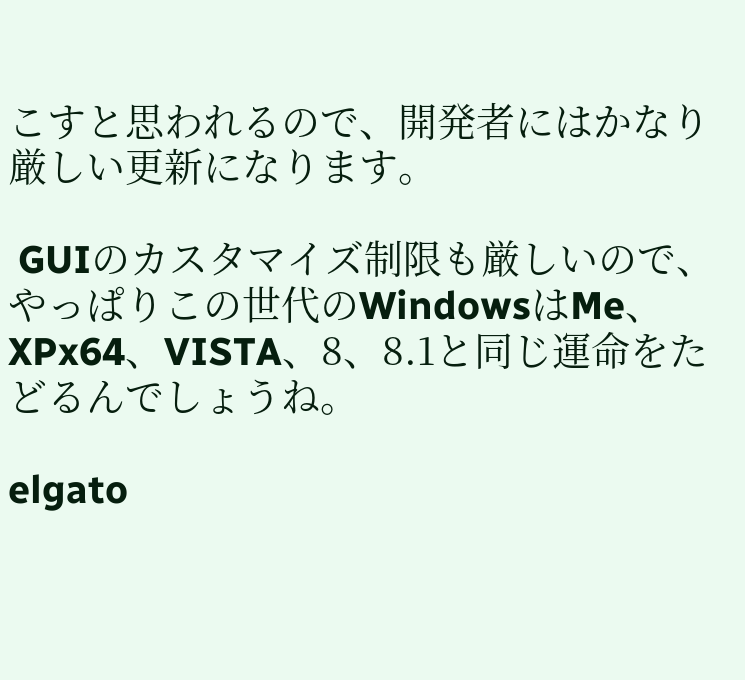こすと思われるので、開発者にはかなり厳しい更新になります。

 GUIのカスタマイズ制限も厳しいので、やっぱりこの世代のWindowsはMe、XPx64、VISTA、8、8.1と同じ運命をたどるんでしょうね。

elgato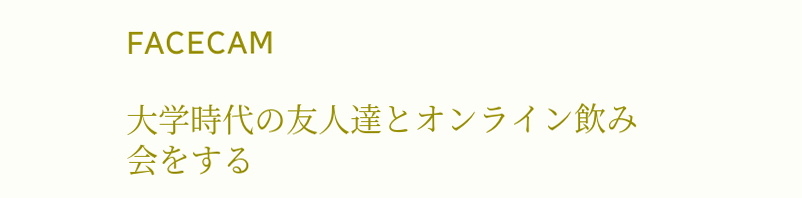FACECAM

大学時代の友人達とオンライン飲み会をする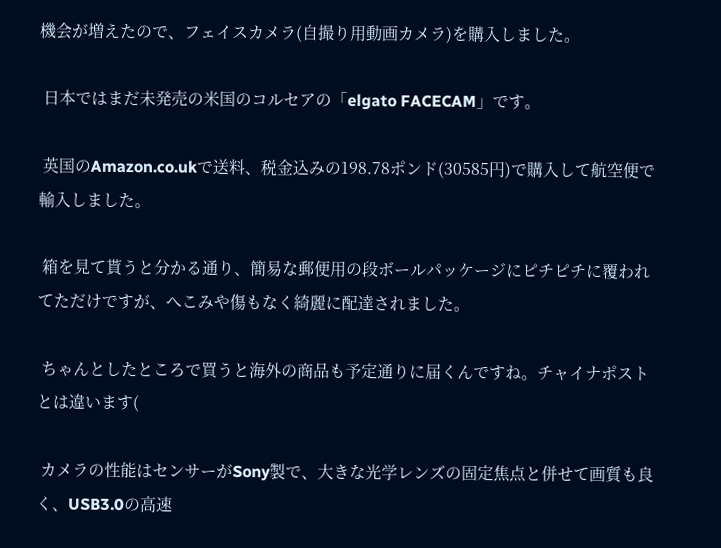機会が増えたので、フェイスカメラ(自撮り用動画カメラ)を購入しました。

 日本ではまだ未発売の米国のコルセアの「elgato FACECAM」です。

 英国のAmazon.co.ukで送料、税金込みの198.78ポンド(30585円)で購入して航空便で輸入しました。

 箱を見て貰うと分かる通り、簡易な郵便用の段ボールパッケージにピチピチに覆われてただけですが、へこみや傷もなく綺麗に配達されました。

 ちゃんとしたところで買うと海外の商品も予定通りに届くんですね。チャイナポストとは違います(

 カメラの性能はセンサーがSony製で、大きな光学レンズの固定焦点と併せて画質も良く、USB3.0の高速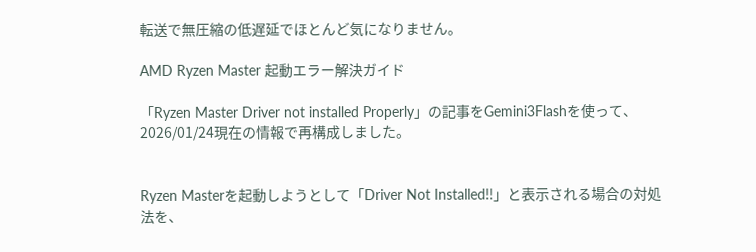転送で無圧縮の低遅延でほとんど気になりません。

AMD Ryzen Master 起動エラー解決ガイド

「Ryzen Master Driver not installed Properly」の記事をGemini3Flashを使って、2026/01/24現在の情報で再構成しました。


Ryzen Masterを起動しようとして「Driver Not Installed!!」と表示される場合の対処法を、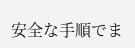安全な手順でま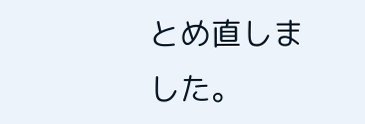とめ直しました。